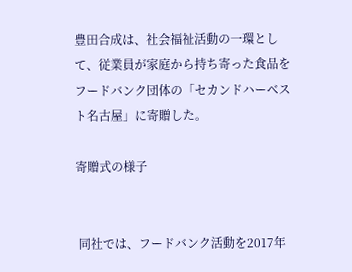豊田合成は、社会福祉活動の一環として、従業員が家庭から持ち寄った食品をフードバンク団体の「セカンドハーベスト名古屋」に寄贈した。

寄贈式の様子


 同社では、フードバンク活動を2017年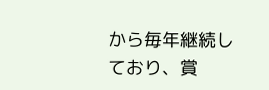から毎年継続しており、賞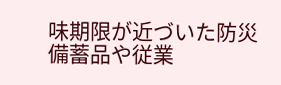味期限が近づいた防災備蓄品や従業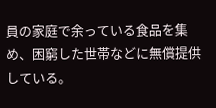員の家庭で余っている食品を集め、困窮した世帯などに無償提供している。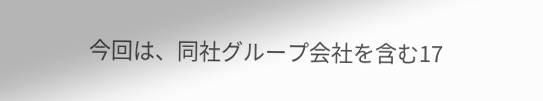今回は、同社グループ会社を含む17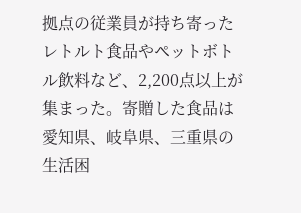拠点の従業員が持ち寄ったレトルト食品やペットボトル飲料など、2,200点以上が集まった。寄贈した食品は愛知県、岐阜県、三重県の生活困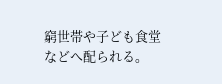窮世帯や子ども食堂などへ配られる。